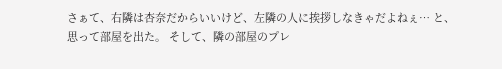さぁて、右隣は杏奈だからいいけど、左隣の人に挨拶しなきゃだよねぇ… と、思って部屋を出た。 そして、隣の部屋のプレ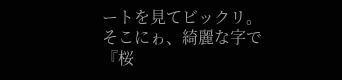ートを見てビックリ。 そこにゎ、綺麗な字で『桜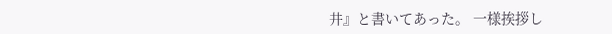井』と書いてあった。 一様挨拶し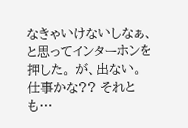なきゃいけないしなぁ、と思ってインターホンを押した。 が、出ない。 仕事かな?? それとも…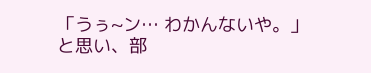「うぅ~ン… わかんないや。」 と思い、部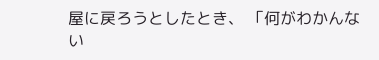屋に戻ろうとしたとき、 「何がわかんない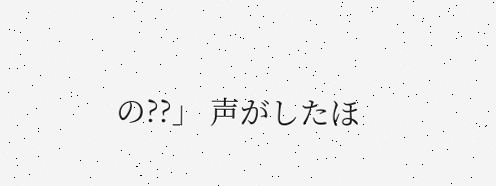の??」 声がしたほ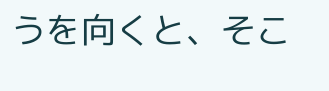うを向くと、そこ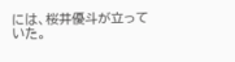には、桜井優斗が立っていた。